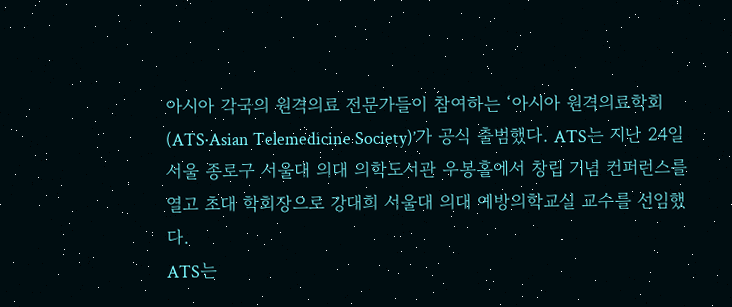아시아 각국의 원격의료 전문가들이 참여하는 ‘아시아 원격의료학회(ATS·Asian Telemedicine Society)’가 공식 출범했다. ATS는 지난 24일 서울 종로구 서울대 의대 의학도서관 우봉홀에서 창립 기념 컨퍼런스를 열고 초대 학회장으로 강대희 서울대 의대 예방의학교실 교수를 선임했다.
ATS는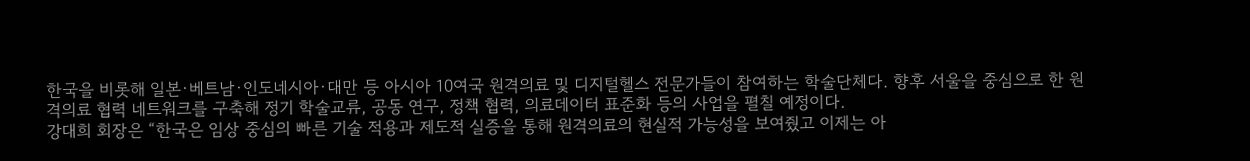한국을 비롯해 일본·베트남·인도네시아·대만 등 아시아 10여국 원격의료 및 디지털헬스 전문가들이 참여하는 학술단체다. 향후 서울을 중심으로 한 원격의료 협력 네트워크를 구축해 정기 학술교류, 공동 연구, 정책 협력, 의료데이터 표준화 등의 사업을 펼칠 예정이다.
강대희 회장은 “한국은 임상 중심의 빠른 기술 적용과 제도적 실증을 통해 원격의료의 현실적 가능성을 보여줬고 이제는 아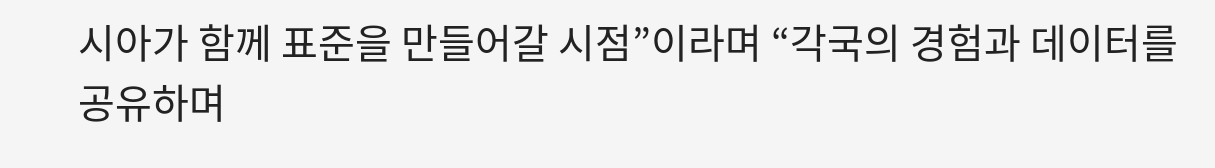시아가 함께 표준을 만들어갈 시점”이라며 “각국의 경험과 데이터를 공유하며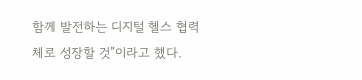함께 발전하는 디지털 헬스 협력체로 성장할 것”이라고 했다.